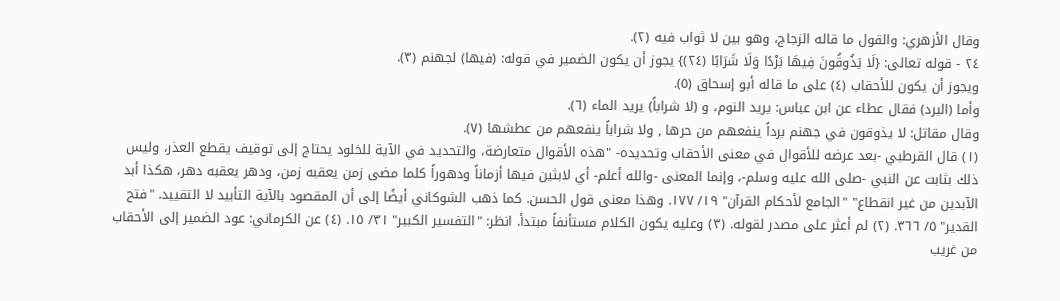وقال الأزهري: والقول ما قاله الزجاج، وهو بين لا ثواب فيه (٢).
٢٤ - قوله تعالى: {لَا يَذُوقُونَ فِيهَا بَرْدًا وَلَا شَرَابًا (٢٤)} يجوز أن يكون الضمير في قوله: (فيها) لجهنم (٣).
ويجوز أن يكون للأحقاب (٤) على ما قاله أبو إسحاق (٥).
وأما (البرد) فقال عطاء عن ابن عباس: يريد النوم، و (لا شراباً) يريد الماء (٦).
وقال مقاتل: لا يذوقون في جهنم برداً ينفعهم من حرها , ولا شراباً ينفعهم من عطشها (٧).
(١) قال القرطبي -بعد عرضه للأقوال في معنى الأحقاب وتحديده- "هذه الأقوال متعارضة، والتحديد في الآية للخلود يحتاج إلى توقيف يقطع العذر، وليس ذلك بثابت عن النبي -صلى الله عليه وسلم-، وإنما المعنى -والله أعلم- أي لابثين فيها أزماناً ودهوراً كلما مضى زمن يعقبه زمن، ودهر يعقبه دهر، هكذا أبد الآبدين من غير انقطاع" "الجامع لأحكام القرآن" ١٩/ ١٧٧. وهذا معنى قول الحسن. كما ذهب الشوكاني أيضًا إلى أن المقصود بالآية التأبيد لا التقييد. "فتح القدير" ٥/ ٣٦٦. (٢) لم أعثر على مصدر لقوله. (٣) وعليه يكون الكلام مستأنفاً مبتدأ. انظر: "التفسير الكبير" ٣١/ ١٥. (٤) عن الكرماني: عود الضمير إلى الأحقاب من غريب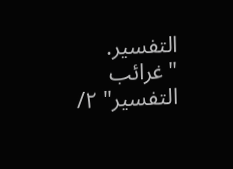التفسير. "غرائب التفسير" ٢/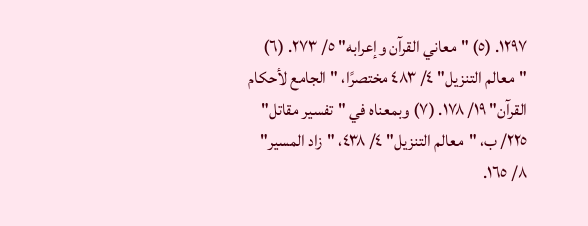١٢٩٧. (٥) "معاني القرآن وإعرابه" ٥/ ٢٧٣. (٦) "معالم التنزيل" ٤/ ٤٨٣ مختصرًا، "الجامع لأحكام القرآن" ١٩/ ١٧٨. (٧) وبمعناه في "تفسير مقاتل" ٢٢٥/ ب، "معالم التنزيل" ٤/ ٤٣٨، "زاد المسير" ٨/ ١٦٥.